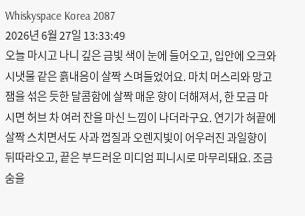Whiskyspace Korea 2087
2026년 6월 27일 13:33:49
오늘 마시고 나니 깊은 금빛 색이 눈에 들어오고, 입안에 오크와 시냇물 같은 흙내음이 살짝 스며들었어요. 마치 머스리와 망고잼을 섞은 듯한 달콤함에 살짝 매운 향이 더해져서, 한 모금 마시면 허브 차 여러 잔을 마신 느낌이 나더라구요. 연기가 혀끝에 살짝 스치면서도 사과 껍질과 오렌지빛이 어우러진 과일향이 뒤따라오고, 끝은 부드러운 미디엄 피니시로 마무리돼요. 조금 숨을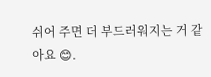쉬어 주면 더 부드러워지는 거 같아요 😊.